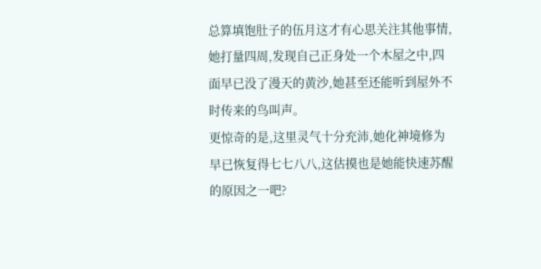总算填饱肚子的伍月这才有心思关注其他事情,她打量四周,发现自己正身处一个木屋之中,四面早已没了漫天的黄沙,她甚至还能听到屋外不时传来的鸟叫声。
更惊奇的是,这里灵气十分充沛,她化神境修为早已恢复得七七八八,这估摸也是她能快速苏醒的原因之一吧?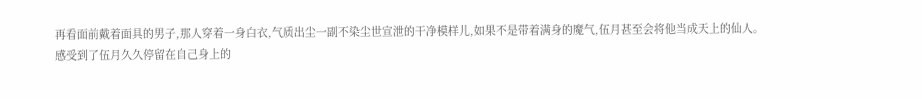再看面前戴着面具的男子,那人穿着一身白衣,气质出尘一副不染尘世宣泄的干净模样儿,如果不是带着满身的魔气,伍月甚至会将他当成天上的仙人。
感受到了伍月久久停留在自己身上的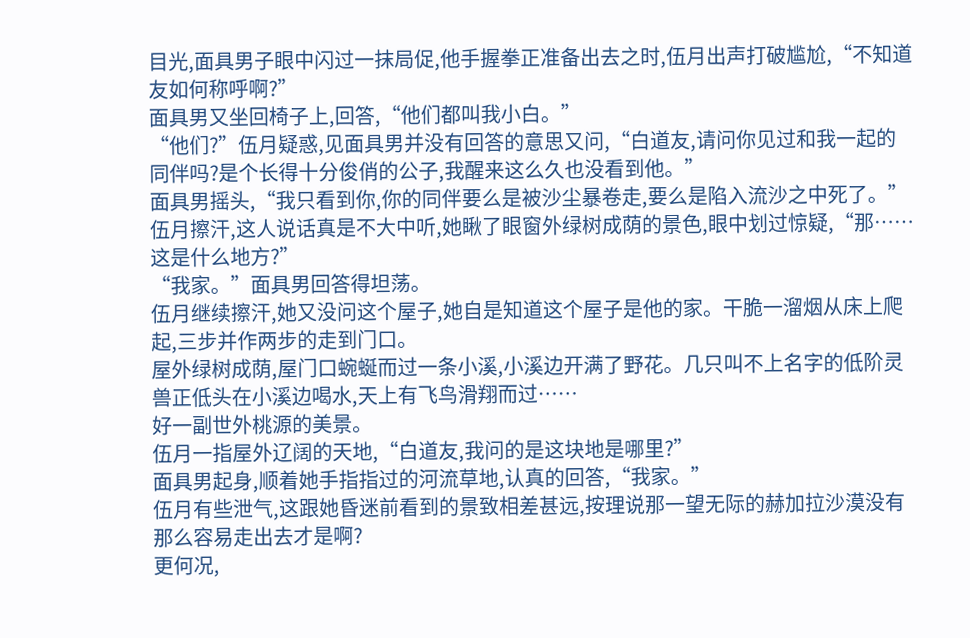目光,面具男子眼中闪过一抹局促,他手握拳正准备出去之时,伍月出声打破尴尬,“不知道友如何称呼啊?”
面具男又坐回椅子上,回答,“他们都叫我小白。”
“他们?”伍月疑惑,见面具男并没有回答的意思又问,“白道友,请问你见过和我一起的同伴吗?是个长得十分俊俏的公子,我醒来这么久也没看到他。”
面具男摇头,“我只看到你,你的同伴要么是被沙尘暴卷走,要么是陷入流沙之中死了。”
伍月擦汗,这人说话真是不大中听,她瞅了眼窗外绿树成荫的景色,眼中划过惊疑,“那……这是什么地方?”
“我家。”面具男回答得坦荡。
伍月继续擦汗,她又没问这个屋子,她自是知道这个屋子是他的家。干脆一溜烟从床上爬起,三步并作两步的走到门口。
屋外绿树成荫,屋门口蜿蜒而过一条小溪,小溪边开满了野花。几只叫不上名字的低阶灵兽正低头在小溪边喝水,天上有飞鸟滑翔而过……
好一副世外桃源的美景。
伍月一指屋外辽阔的天地,“白道友,我问的是这块地是哪里?”
面具男起身,顺着她手指指过的河流草地,认真的回答,“我家。”
伍月有些泄气,这跟她昏迷前看到的景致相差甚远,按理说那一望无际的赫加拉沙漠没有那么容易走出去才是啊?
更何况,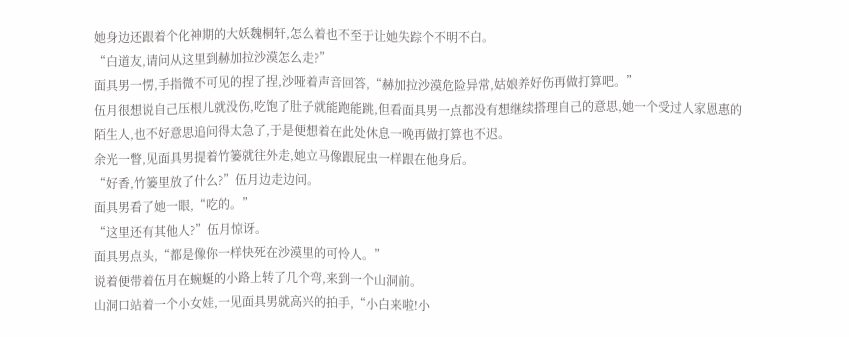她身边还跟着个化神期的大妖魏桐轩,怎么着也不至于让她失踪个不明不白。
“白道友,请问从这里到赫加拉沙漠怎么走?”
面具男一愣,手指微不可见的捏了捏,沙哑着声音回答,“赫加拉沙漠危险异常,姑娘养好伤再做打算吧。”
伍月很想说自己压根儿就没伤,吃饱了肚子就能跑能跳,但看面具男一点都没有想继续搭理自己的意思,她一个受过人家恩惠的陌生人,也不好意思追问得太急了,于是便想着在此处休息一晚再做打算也不迟。
余光一瞥,见面具男提着竹篓就往外走,她立马像跟屁虫一样跟在他身后。
“好香,竹篓里放了什么?”伍月边走边问。
面具男看了她一眼,“吃的。”
“这里还有其他人?”伍月惊讶。
面具男点头,“都是像你一样快死在沙漠里的可怜人。”
说着便带着伍月在蜿蜒的小路上转了几个弯,来到一个山洞前。
山洞口站着一个小女娃,一见面具男就高兴的拍手,“小白来啦!小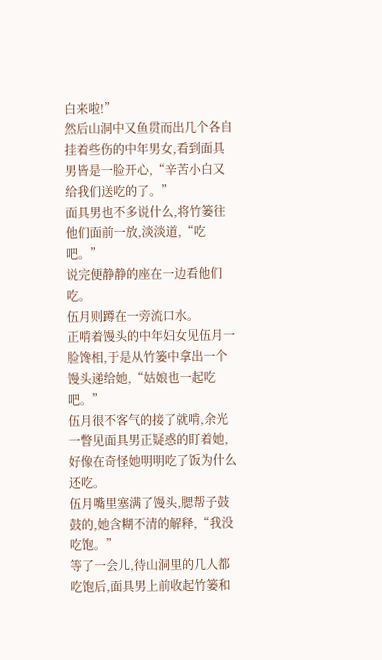白来啦!”
然后山洞中又鱼贯而出几个各自挂着些伤的中年男女,看到面具男皆是一脸开心,“辛苦小白又给我们送吃的了。”
面具男也不多说什么,将竹篓往他们面前一放,淡淡道,“吃吧。”
说完便静静的座在一边看他们吃。
伍月则蹲在一旁流口水。
正啃着馒头的中年妇女见伍月一脸馋相,于是从竹篓中拿出一个馒头递给她,“姑娘也一起吃吧。”
伍月很不客气的接了就啃,余光一瞥见面具男正疑惑的盯着她,好像在奇怪她明明吃了饭为什么还吃。
伍月嘴里塞满了馒头,腮帮子鼓鼓的,她含糊不清的解释,“我没吃饱。”
等了一会儿,待山洞里的几人都吃饱后,面具男上前收起竹篓和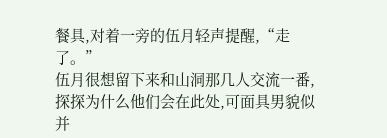餐具,对着一旁的伍月轻声提醒,“走了。”
伍月很想留下来和山洞那几人交流一番,探探为什么他们会在此处,可面具男貌似并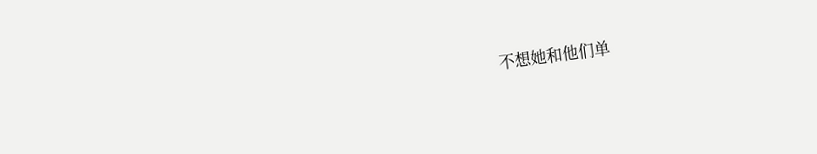不想她和他们单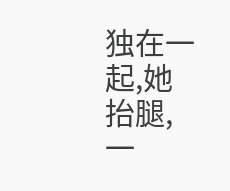独在一起,她抬腿,一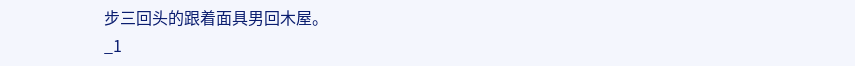步三回头的跟着面具男回木屋。
_1